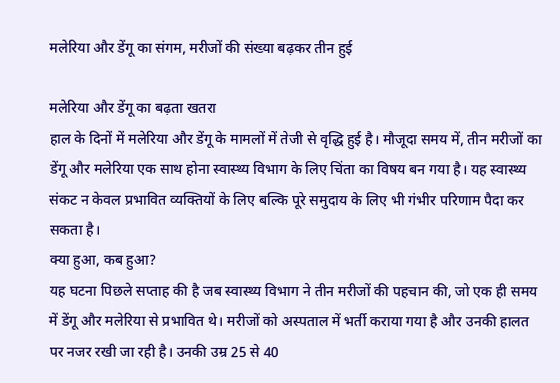मलेरिया और डेंगू का संगम, मरीजों की संख्या बढ़कर तीन हुई

मलेरिया और डेंगू का बढ़ता खतरा
हाल के दिनों में मलेरिया और डेंगू के मामलों में तेजी से वृद्धि हुई है। मौजूदा समय में, तीन मरीजों का डेंगू और मलेरिया एक साथ होना स्वास्थ्य विभाग के लिए चिंता का विषय बन गया है। यह स्वास्थ्य संकट न केवल प्रभावित व्यक्तियों के लिए बल्कि पूरे समुदाय के लिए भी गंभीर परिणाम पैदा कर सकता है।
क्या हुआ, कब हुआ?
यह घटना पिछले सप्ताह की है जब स्वास्थ्य विभाग ने तीन मरीजों की पहचान की, जो एक ही समय में डेंगू और मलेरिया से प्रभावित थे। मरीजों को अस्पताल में भर्ती कराया गया है और उनकी हालत पर नजर रखी जा रही है। उनकी उम्र 25 से 40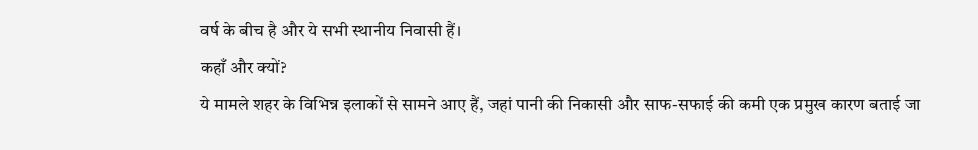वर्ष के बीच है और ये सभी स्थानीय निवासी हैं।
कहाँ और क्यों?
ये मामले शहर के विभिन्न इलाकों से सामने आए हैं, जहां पानी की निकासी और साफ-सफाई की कमी एक प्रमुख कारण बताई जा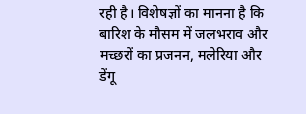रही है। विशेषज्ञों का मानना है कि बारिश के मौसम में जलभराव और मच्छरों का प्रजनन, मलेरिया और डेंगू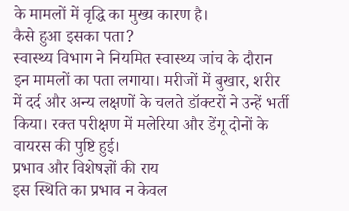के मामलों में वृद्धि का मुख्य कारण है।
कैसे हुआ इसका पता?
स्वास्थ्य विभाग ने नियमित स्वास्थ्य जांच के दौरान इन मामलों का पता लगाया। मरीजों में बुखार, शरीर में दर्द और अन्य लक्षणों के चलते डॉक्टरों ने उन्हें भर्ती किया। रक्त परीक्षण में मलेरिया और डेंगू दोनों के वायरस की पुष्टि हुई।
प्रभाव और विशेषज्ञों की राय
इस स्थिति का प्रभाव न केवल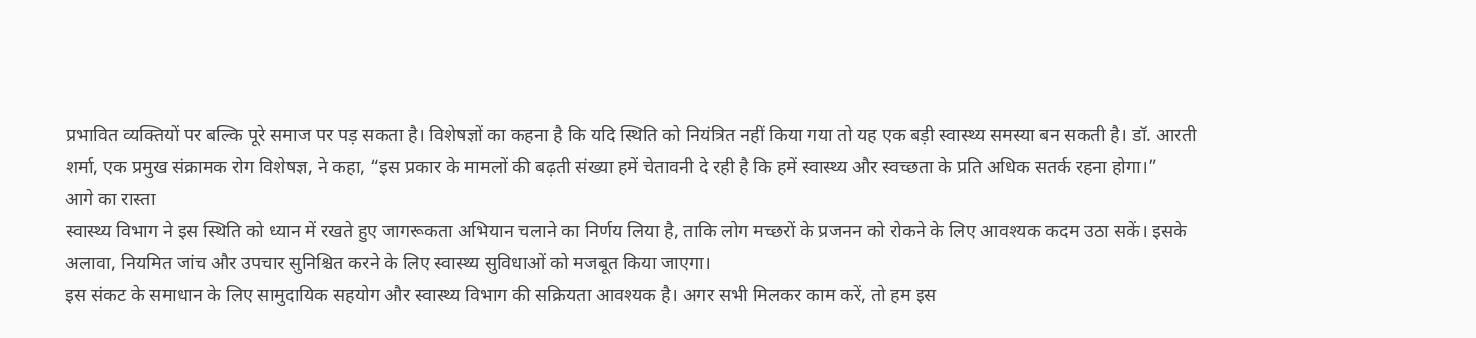प्रभावित व्यक्तियों पर बल्कि पूरे समाज पर पड़ सकता है। विशेषज्ञों का कहना है कि यदि स्थिति को नियंत्रित नहीं किया गया तो यह एक बड़ी स्वास्थ्य समस्या बन सकती है। डॉ. आरती शर्मा, एक प्रमुख संक्रामक रोग विशेषज्ञ, ने कहा, “इस प्रकार के मामलों की बढ़ती संख्या हमें चेतावनी दे रही है कि हमें स्वास्थ्य और स्वच्छता के प्रति अधिक सतर्क रहना होगा।”
आगे का रास्ता
स्वास्थ्य विभाग ने इस स्थिति को ध्यान में रखते हुए जागरूकता अभियान चलाने का निर्णय लिया है, ताकि लोग मच्छरों के प्रजनन को रोकने के लिए आवश्यक कदम उठा सकें। इसके अलावा, नियमित जांच और उपचार सुनिश्चित करने के लिए स्वास्थ्य सुविधाओं को मजबूत किया जाएगा।
इस संकट के समाधान के लिए सामुदायिक सहयोग और स्वास्थ्य विभाग की सक्रियता आवश्यक है। अगर सभी मिलकर काम करें, तो हम इस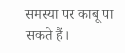समस्या पर काबू पा सकते हैं।